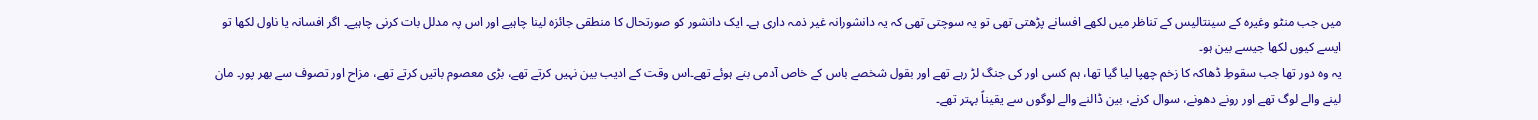میں جب منٹو وغیرہ کے سینتالیس کے تناظر میں لکھے افسانے پڑھتی تھی تو یہ سوچتی تھی کہ یہ دانشورانہ غیر ذمہ داری ہے۔ ایک دانشور کو صورتحال کا منطقی جائزہ لینا چاہیے اور اس پہ مدلل بات کرنی چاہیے۔ اگر افسانہ یا ناول لکھا تو ایسے کیوں لکھا جیسے بین ہو۔
یہ وہ دور تھا جب سقوطِ ڈھاکہ کا زخم چھپا لیا گیا تھا، ہم کسی اور کی جنگ لڑ رہے تھے اور بقول شخصے باس کے خاص آدمی بنے ہوئے تھے۔اس وقت کے ادیب بین نہیں کرتے تھے، بڑی معصوم باتیں کرتے تھے، مزاح اور تصوف سے بھر پور۔ مان لینے والے لوگ تھے اور رونے دھونے، سوال کرنے، بین ڈالنے والے لوگوں سے یقیناً بہتر تھے۔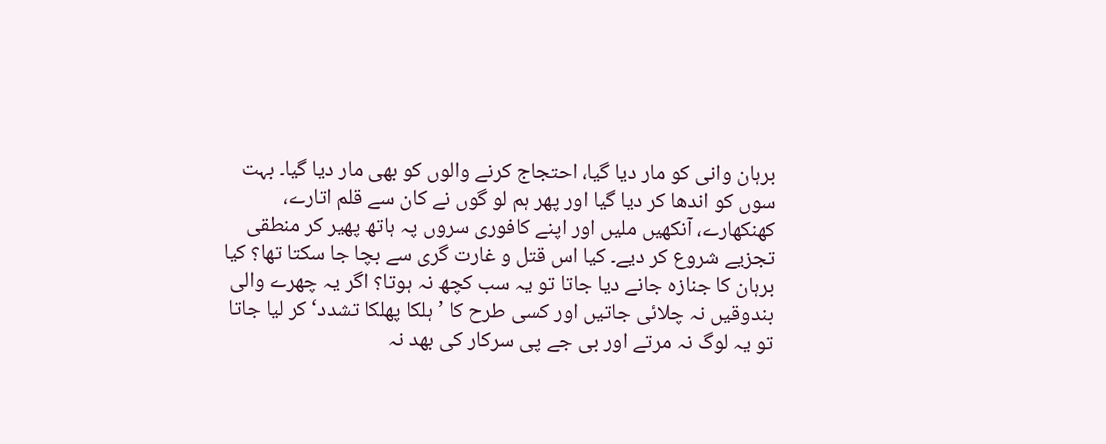برہان وانی کو مار دیا گیا، احتجاج کرنے والوں کو بھی مار دیا گیا۔ بہت سوں کو اندھا کر دیا گیا اور پھر ہم لو گوں نے کان سے قلم اتارے، کھنکھارے، آنکھیں ملیں اور اپنے کافوری سروں پہ ہاتھ پھیر کر منطقی تجزیے شروع کر دیے۔ کیا اس قتل و غارت گری سے بچا جا سکتا تھا؟ کیا برہان کا جنازہ جانے دیا جاتا تو یہ سب کچھ نہ ہوتا؟ اگر یہ چھرے والی بندوقیں نہ چلائی جاتیں اور کسی طرح کا ’ہلکا پھلکا تشدد‘ کر لیا جاتا تو یہ لوگ نہ مرتے اور بی جے پی سرکار کی بھد نہ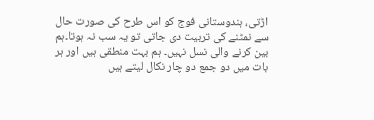اڑتی، ہندوستانی فوج کو اس طرح کی صورت حال سے نمٹنے کی تربیت دی جاتی تو یہ سب نہ ہوتا۔ہم بین کرنے والی نسل نہیں۔ ہم بہت منطقی ہیں اور ہر بات میں دو جمع دو چار نکال لیتے ہیں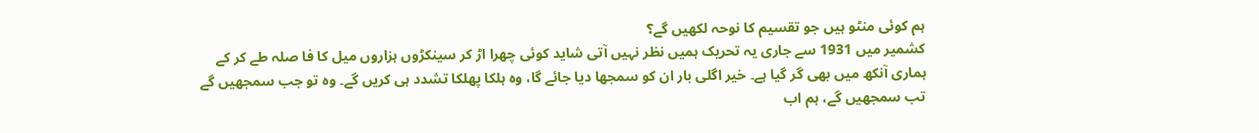ہم کوئی منٹو ہیں جو تقسیم کا نوحہ لکھیں گے؟
کشمیر میں 1931 سے جاری یہ تحریک ہمیں نظر نہیں آتی شاید کوئی چھرا اڑ کر سینکڑوں ہزاروں میل کا فا صلہ طے کر کے ہماری آنکھ میں بھی گر گیا ہے۔ خیر اگلی بار ان کو سمجھا دیا جائے گا، وہ ہلکا پھلکا تشدد ہی کریں گے۔ وہ تو جب سمجھیں گے تب سمجھیں گے، ہم اب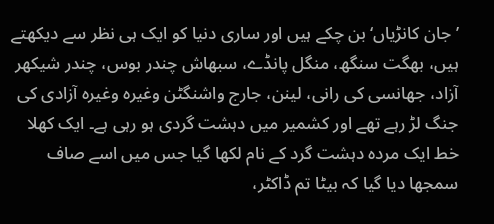’جان کانڑیاں‘ بن چکے ہیں اور ساری دنیا کو ایک ہی نظر سے دیکھتے ہیں، بھگت سنگھ، منگل پانڈے، سبھاش چندر بوس، چندر شیکھر آزاد، جھانسی کی رانی، لینن، جارج واشنگٹن وغیرہ وغیرہ آزادی کی جنگ لڑ رہے تھے اور کشمیر میں دہشت گردی ہو رہی ہے۔ ایک کھلا خط ایک مردہ دہشت گرد کے نام لکھا گیا جس میں اسے صاف سمجھا دیا گیا کہ بیٹا تم ڈاکٹر،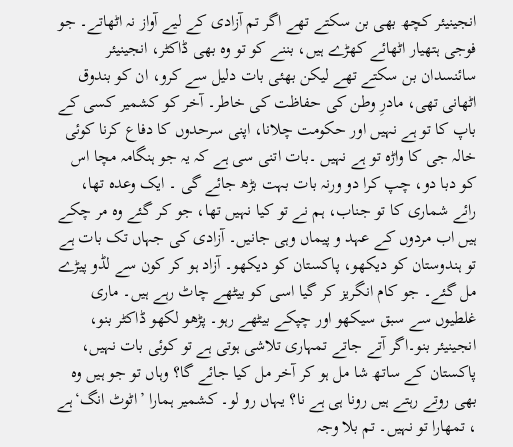انجینیئر کچھ بھی بن سکتے تھے اگر تم آزادی کے لیے آواز نہ اٹھاتے۔ جو فوجی ہتھیار اٹھائے کھڑے ہیں، بننے کو تو وہ بھی ڈاکٹر، انجینیئر سائنسدان بن سکتے تھے لیکن بھئی بات دلیل سے کرو، ان کو بندوق اٹھانی تھی، مادرِ وطن کی حفاظت کی خاطر۔ آخر کو کشمیر کسی کے باپ کا تو ہے نہیں اور حکومت چلانا، اپنی سرحدوں کا دفاع کرنا کوئی خالہ جی کا واڑہ تو ہے نہیں ۔بات اتنی سی ہے کہ یہ جو ہنگامہ مچا اس کو دبا دو، چپ کرا دو ورنہ بات بہت بڑھ جائے گی ۔ ایک وعدہ تھا، رائے شماری کا تو جناب، ہم نے تو کیا نہیں تھا، جو کر گئے وہ مر چکے ہیں اب مردوں کے عہد و پیماں وہی جانیں۔ آزادی کی جہاں تک بات ہے تو ہندوستان کو دیکھو، پاکستان کو دیکھو۔ آزاد ہو کر کون سے لڈو پیڑے مل گئے۔ جو کام انگریز کر گیا اسی کو بیٹھے چاٹ رہے ہیں۔ ماری غلطیوں سے سبق سیکھو اور چپکے بیٹھے رہو۔ پڑھو لکھو ڈاکٹر بنو، انجینیئر بنو۔اگر آتے جاتے تمہاری تلاشی ہوتی ہے تو کوئی بات نہیں، پاکستان کے ساتھ شا مل ہو کر آخر مل کیا جائے گا؟ وہاں تو جو ہیں وہ بھی روتے رہتے ہیں رونا ہی ہے نا؟ یہاں رو لو۔ کشمیر ہمارا ’اٹوٹ انگ‘ہے ، تمھارا تو نہیں۔ تم بلا وجہ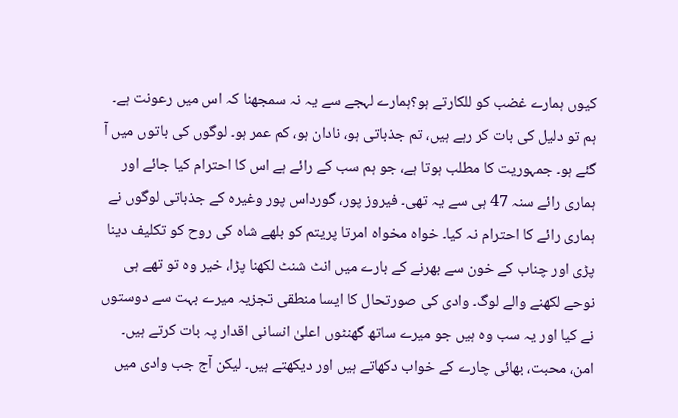کیوں ہمارے غضب کو للکارتے ہو؟ہمارے لہجے سے یہ نہ سمجھنا کہ اس میں رعونت ہے۔ ہم تو دلیل کی بات کر رہے ہیں، تم جذباتی ہو، نادان ہو، کم عمر ہو۔ لوگوں کی باتوں میں آ گئے ہو۔ جمہوریت کا مطلب ہوتا ہے، جو ہم سب کے رائے ہے اس کا احترام کیا جائے اور ہماری رائے سنہ 47 ہی سے یہ تھی۔ فیروز پور، گورداس پور وغیرہ کے جذباتی لوگوں نے ہماری رائے کا احترام نہ کیا۔ خواہ مخواہ امرتا پریتم کو بلھے شاہ کی روح کو تکلیف دینا پڑی اور چناب کے خون سے بھرنے کے بارے میں انٹ شنٹ لکھنا پڑا، خیر وہ تو تھے ہی نوحے لکھنے والے لوگ۔ وادی کی صورتحال کا ایسا منطقی تجزیہ میرے بہت سے دوستوں نے کیا اور یہ سب وہ ہیں جو میرے ساتھ گھنٹوں اعلیٰ انسانی اقدار پہ بات کرتے ہیں۔ امن، محبت، بھائی چارے کے خواب دکھاتے ہیں اور دیکھتے ہیں۔ لیکن آج جب وادی میں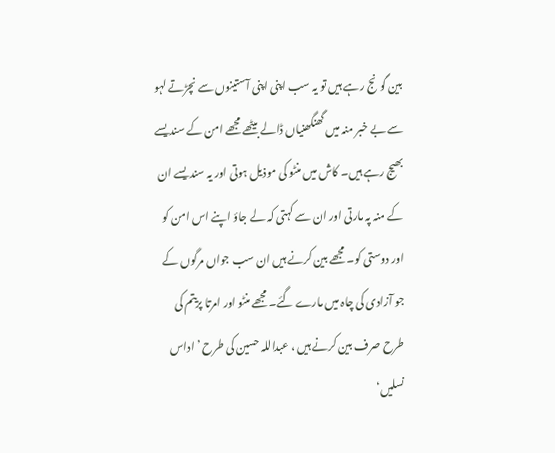بین گونج رہے ہیں تو یہ سب اپنی اپنی آستینوں سے نچڑتے لہو سے بے خبر منہ میں گھنگھنیاں ڈالے بیٹھے مجھے امن کے سندیسے بھیج رہے ہیں۔ کاش میں منٹو کی موذیل ہوتی اور یہ سندیسے ان کے منہ پہ مارتی اور ان سے کہتی کہ لے جاؤ اپنے اس امن کو اور دوستی کو۔ مجھے بین کرنے ہیں ان سب جواں مرگوں کے جو آزادی کی چاہ میں مارے گئے۔ مجھے منٹو اور امرتا پریتم کی طرح صرف بین کرنے ہیں ، عبداللہ حسین کی طرح ’اداس نسلیں‘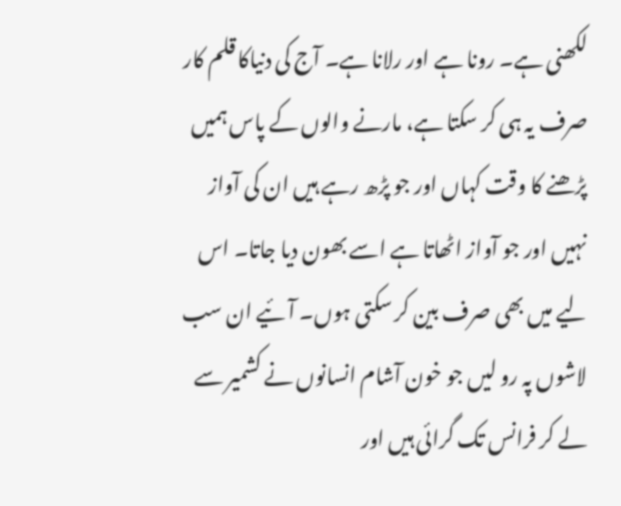لکھنی ہے۔ رونا ہے اور رلانا ہے۔ آج کی دنیاکا قلم کار صرف یہ ہی کر سکتا ہے، مارنے والوں کے پاس ہمیں پڑھنے کا وقت کہاں اور جو پڑھ رہے ہیں ان کی آواز نہیں اور جو آواز اٹھاتا ہے اسے بھون دیا جاتا۔ اس لیے میں بھی صرف بین کر سکتی ہوں۔ آئیے ان سب لاشوں پہ رو لیں جو خون آشام انسانوں نے کشمیر سے لے کر فرانس تک گرائی ہیں اور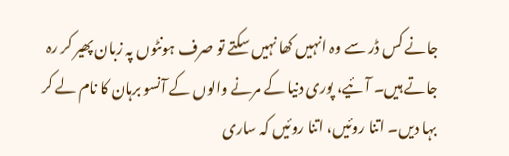جانے کس ڈر سے وہ انہیں کھا نہیں سکتے تو صرف ہونٹوں پہ زبان پھیر کر رہ جاتے ہیں۔ آئیے، پوری دنیا کے مرنے والوں کے آنسو برہان کا نام لے کر بہا دیں۔ اتنا روئیں، اتنا روئیں کہ ساری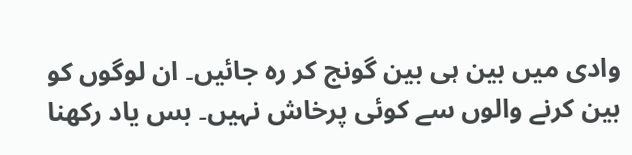وادی میں بین ہی بین گونج کر رہ جائیں۔ ان لوگوں کو بین کرنے والوں سے کوئی پرخاش نہیں۔ بس یاد رکھنا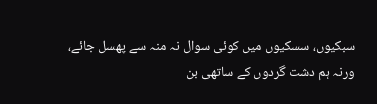سبکیوں، سسکیوں میں کوئی سوال نہ منہ سے پھسل جائے، ورنہ ہم دشت گردوں کے ساتھی بن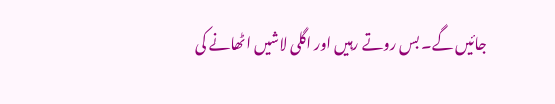جائیں گے۔ بس روتے رہیں اور اگلی لاشیں اٹھانے کی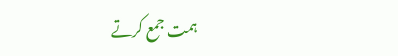ہمت جمع کرتے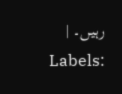رہیں۔ |
Labels: